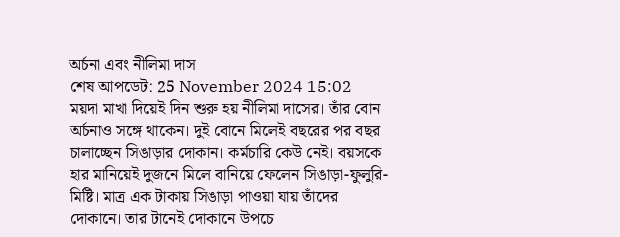অর্চনা এবং নীলিমা দাস
শেষ আপডেট: 25 November 2024 15:02
ময়দা মাখা দিয়েই দিন শুরু হয় নীলিমা দাসের। তাঁর বোন অর্চনাও সঙ্গে থাকেন। দুই বোনে মিলেই বছরের পর বছর চালাচ্ছেন সিঙাড়ার দোকান। কর্মচারি কেউ নেই। বয়সকে হার মানিয়েই দুজনে মিলে বানিয়ে ফেলেন সিঙাড়া-ফুলুরি-মিষ্টি। মাত্র এক টাকায় সিঙাড়া পাওয়া যায় তাঁদের দোকানে। তার টানেই দোকানে উপচে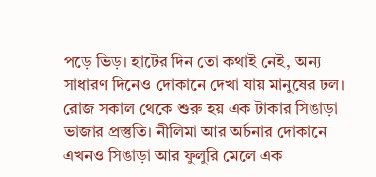পড়ে ভিড়। হাটের দিন তো কথাই নেই, অন্য সাধারণ দিনেও দোকানে দেখা যায় মানুষের ঢল।
রোজ সকাল থেকে শুরু হয় এক টাকার সিঙাড়া ভাজার প্রস্তুতি। নীলিমা আর অর্চনার দোকানে এখনও সিঙাড়া আর ফুলুরি মেলে এক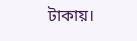টাকায়।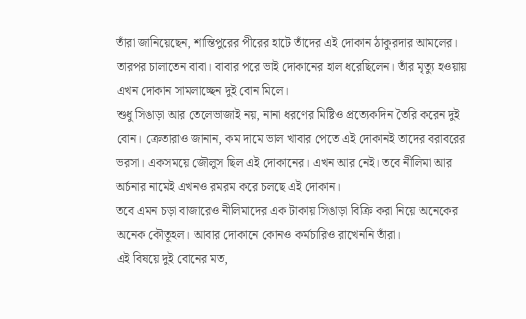তাঁরা জানিয়েছেন, শান্তিপুরের পীরের হাটে তাঁদের এই দোকান ঠাকুরদার আমলের। তারপর চালাতেন বাবা। বাবার পরে ভাই দোকানের হাল ধরেছিলেন। তাঁর মৃত্যু হওয়ায় এখন দোকান সামলাচ্ছেন দুই বোন মিলে।
শুধু সিঙাড়া আর তেলেভাজাই নয়, নানা ধরণের মিষ্টিও প্রত্যেকদিন তৈরি করেন দুই বোন। ক্রেতারাও জানান, কম দামে ভাল খাবার পেতে এই দোকানই তাদের বরাবরের ভরসা। একসময়ে জৌলুস ছিল এই দোকানের। এখন আর নেই। তবে নীলিমা আর অর্চনার নামেই এখনও রমরম করে চলছে এই দোকান।
তবে এমন চড়া বাজারেও নীলিমাদের এক টাকায় সিঙাড়া বিক্রি করা নিয়ে অনেকের অনেক কৌতূহল। আবার দোকানে কোনও কর্মচারিও রাখেননি তাঁরা।
এই বিষয়ে দুই বোনের মত,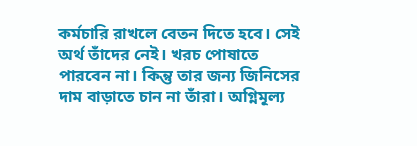কর্মচারি রাখলে বেতন দিতে হবে। সেই অর্থ তাঁদের নেই। খরচ পোষাতে পারবেন না। কিন্তু তার জন্য জিনিসের দাম বাড়াতে চান না তাঁরা। অগ্নিমূল্য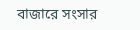বাজারে সংসার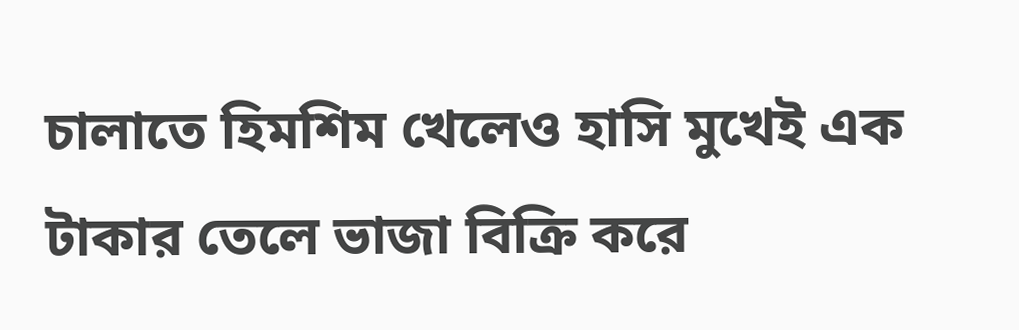চালাতে হিমশিম খেলেও হাসি মুখেই এক টাকার তেলে ভাজা বিক্রি করে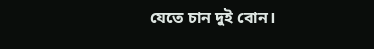যেতে চান দুই বোন।